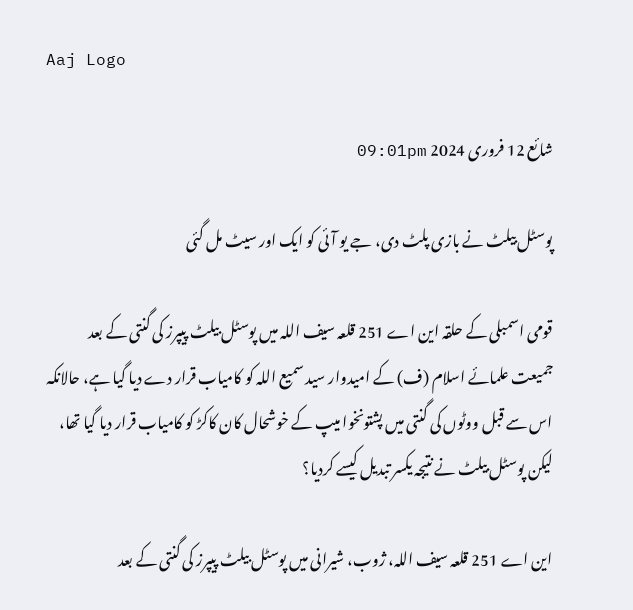Aaj Logo

شائع 12 فروری 2024 09:01pm

پوسٹل بیلٹ نے بازی پلٹ دی، جے یو آئی کو ایک اور سیٹ مل گئی

قومی اسمبلی کے حلقہ این اے 251 قلعہ سیف اللہ میں پوسٹل بیلٹ پیپرز کی گنتی کے بعد جمیعت علمائے اسلام (ف) کے امیدوار سید سمیع اللہ کو کامیاب قرار دے دیا گیا ہے، حالانکہ اس سے قبل ووٹوں کی گنتی میں پشتونخوا میپ کے خوشحال کان کاکڑ کو کامیاب قرار دیا گیا تھا، لیکن پوسٹل بیلٹ نے نتیجہ یکسر تبدیل کیسے کردیا؟

این اے 251 قلعہ سیف اللہ، ژوب، شیرانی میں پوسٹل بیلٹ پیپرز کی گنتی کے بعد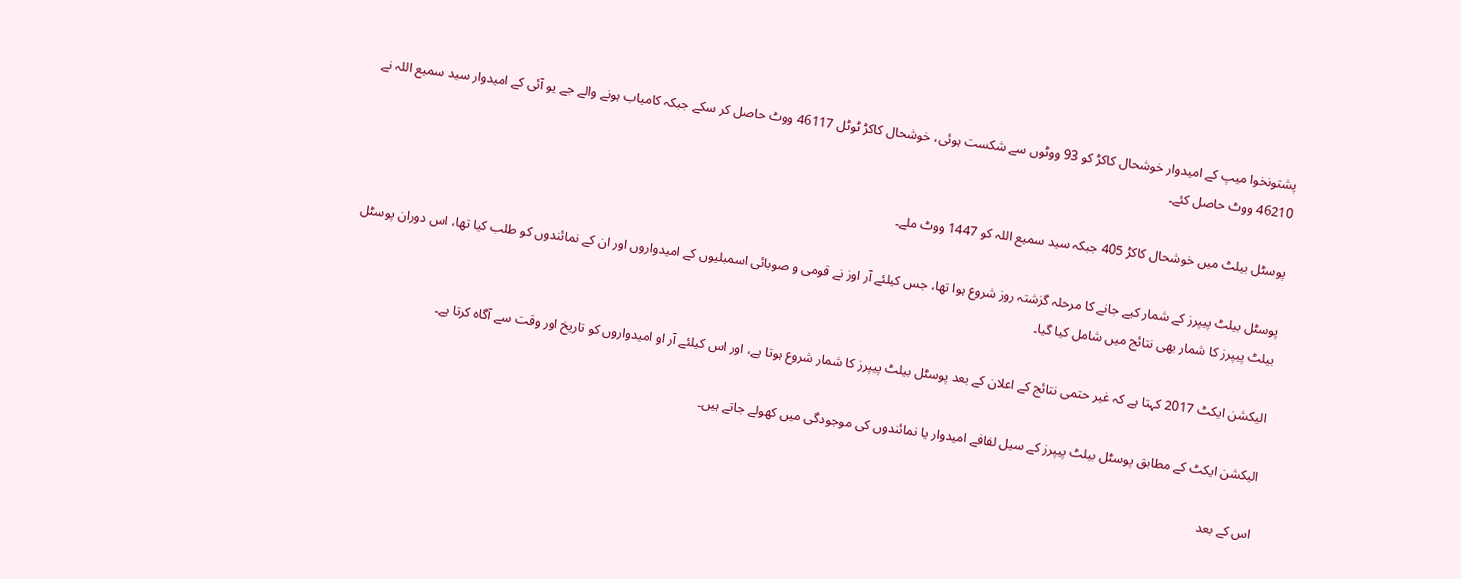پشتونخوا میپ کے امیدوار خوشحال کاکڑ کو 93 ووٹوں سے شکست ہوئی، خوشحال کاکڑ ٹوٹل 46117 ووٹ حاصل کر سکے جبکہ کامیاب ہونے والے جے یو آئی کے امیدوار سید سمیع اللہ نے 46210 ووٹ حاصل کئے۔

پوسٹل بیلٹ میں خوشحال کاکڑ 405 جبکہ سید سمیع اللہ کو 1447 ووٹ ملے۔

پوسٹل بیلٹ پیپرز کے شمار کیے جانے کا مرحلہ گزشتہ روز شروع ہوا تھا، جس کیلئے آر اوز نے قومی و صوبائی اسمبلیوں کے امیدواروں اور ان کے نمائندوں کو طلب کیا تھا، اس دوران پوسٹل بیلٹ پیپرز کا شمار بھی نتائج میں شامل کیا گیا۔

الیکشن ایکٹ 2017 کہتا ہے کہ غیر حتمی نتائج کے اعلان کے بعد پوسٹل بیلٹ پیپرز کا شمار شروع ہوتا ہے، اور اس کیلئے آر او امیدواروں کو تاریخ اور وقت سے آگاہ کرتا ہے۔

الیکشن ایکٹ کے مطابق پوسٹل بیلٹ پیپرز کے سیل لفافے امیدوار یا نمائندوں کی موجودگی میں کھولے جاتے ہیں۔

اس کے بعد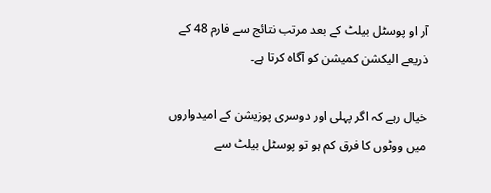آر او پوسٹل بیلٹ کے بعد مرتب نتائج سے فارم 48 کے ذریعے الیکشن کمیشن کو آگاہ کرتا ہے۔

خیال رہے کہ اگر پہلی اور دوسری پوزیشن کے امیدواروں میں ووٹوں کا فرق کم ہو تو پوسٹل بیلٹ سے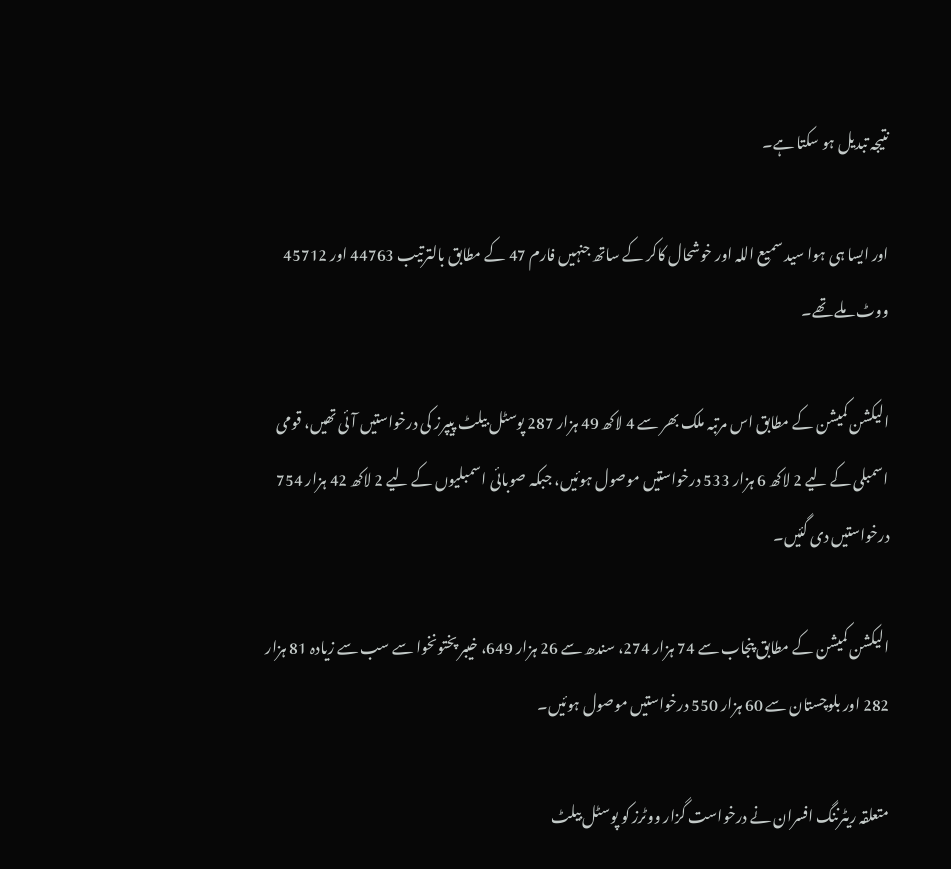نتیجہ تبدیل ہو سکتا ہے۔

اور ایسا ہی ہوا سید سمیع اللہ اور خوشحال کاکر کے ساتھ جنہیں فارم 47 کے مطابق بالترتیب 44763 اور 45712 ووٹ ملے تھے۔

الیکشن کمیشن کے مطابق اس مرتبہ ملک بھر سے 4 لاکھ 49 ہزار 287 پوسٹل بیلٹ پیپرز کی درخواستیں آئی تھیں، قومی اسمبلی کے لیے 2 لاکھ 6 ہزار 533 درخواستیں موصول ہوئیں، جبکہ صوبائی اسمبلیوں کے لیے 2 لاکھ 42 ہزار 754 درخواستیں دی گئیں۔

الیکشن کمیشن کے مطابق پنجاب سے 74 ہزار 274، سندھ سے 26 ہزار 649، خیبر پختونخوا سے سب سے زیادہ 81 ہزار 282 اور بلوچستان سے 60 ہزار 550 درخواستیں موصول ہوئیں۔

متعلقہ ریٹرننگ افسران نے درخواست گزار ووٹرز کو پوسٹل بیلٹ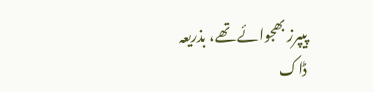پیپرز بھجوائے تھے، بذریعہ ڈاک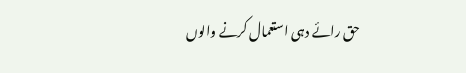حق رائے دہی استعمال کرنے والوں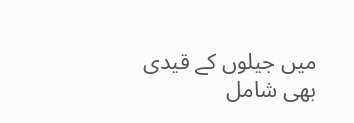میں جیلوں کے قیدی بھی شامل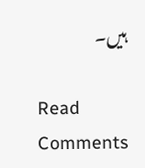ہیں۔

Read Comments